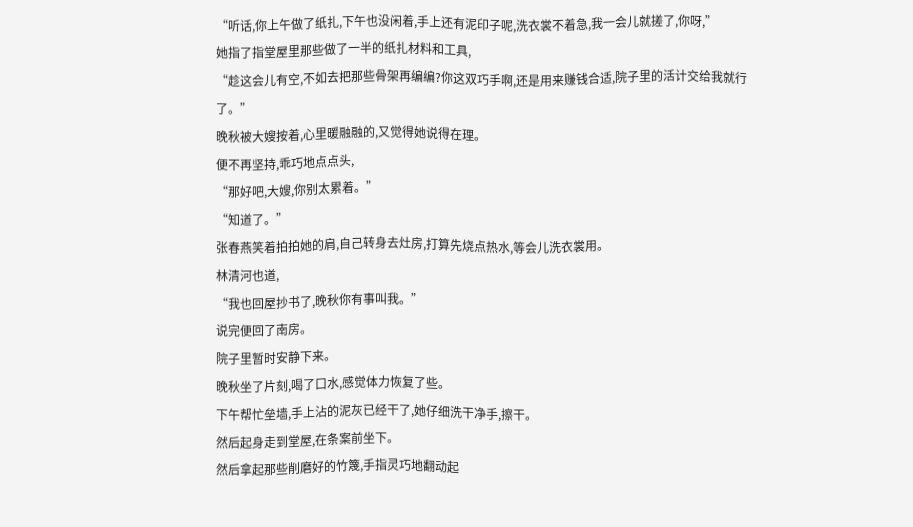“听话,你上午做了纸扎,下午也没闲着,手上还有泥印子呢,洗衣裳不着急,我一会儿就搓了,你呀,”
她指了指堂屋里那些做了一半的纸扎材料和工具,
“趁这会儿有空,不如去把那些骨架再编编?你这双巧手啊,还是用来赚钱合适,院子里的活计交给我就行了。”
晚秋被大嫂按着,心里暖融融的,又觉得她说得在理。
便不再坚持,乖巧地点点头,
“那好吧,大嫂,你别太累着。”
“知道了。”
张春燕笑着拍拍她的肩,自己转身去灶房,打算先烧点热水,等会儿洗衣裳用。
林清河也道,
“我也回屋抄书了,晚秋你有事叫我。”
说完便回了南房。
院子里暂时安静下来。
晚秋坐了片刻,喝了口水,感觉体力恢复了些。
下午帮忙垒墙,手上沾的泥灰已经干了,她仔细洗干净手,擦干。
然后起身走到堂屋,在条案前坐下。
然后拿起那些削磨好的竹篾,手指灵巧地翻动起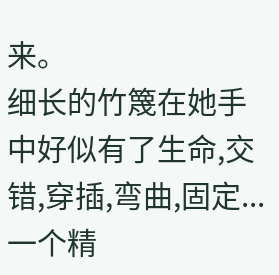来。
细长的竹篾在她手中好似有了生命,交错,穿插,弯曲,固定...
一个精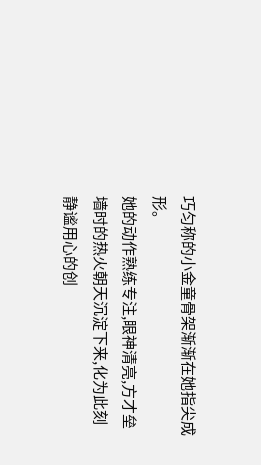巧匀称的小金童骨架渐渐在她指尖成形。
她的动作熟练专注,眼神清亮,方才垒墙时的热火朝天沉淀下来,化为此刻静谧用心的创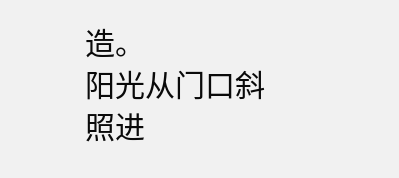造。
阳光从门口斜照进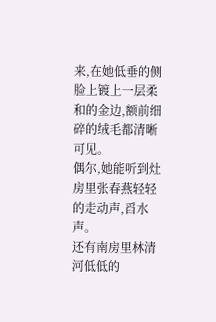来,在她低垂的侧脸上镀上一层柔和的金边,额前细碎的绒毛都清晰可见。
偶尔,她能听到灶房里张春燕轻轻的走动声,舀水声。
还有南房里林清河低低的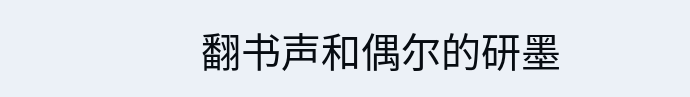翻书声和偶尔的研墨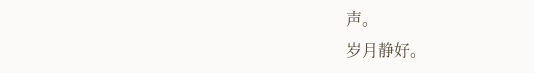声。
岁月静好。